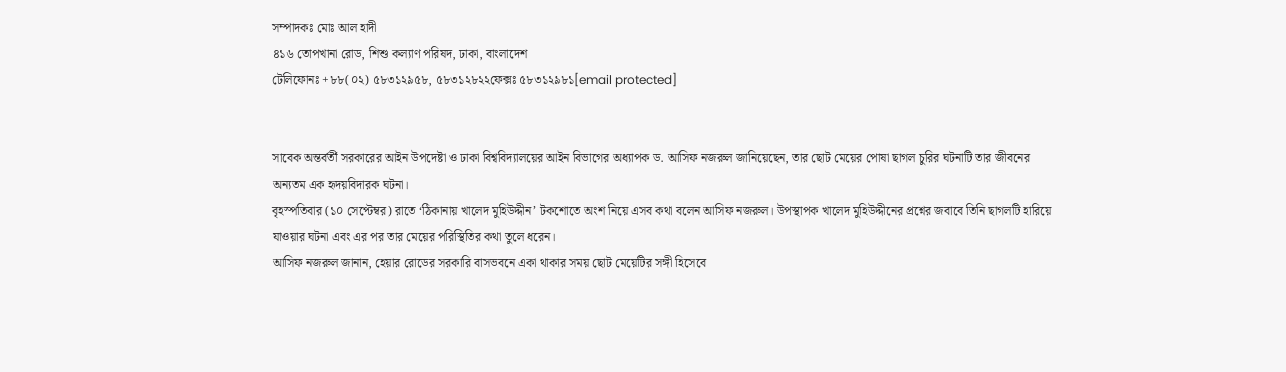সম্পাদকঃ মোঃ আল হাদী
৪১৬ তোপখানা রোড, শিশু কল্যাণ পরিষদ, ঢাকা, বাংলাদেশ
টেলিফোনঃ +৮৮(০২) ৫৮৩১২৯৫৮, ৫৮৩১২৮২২ফেক্সঃ ৫৮৩১২৯৮১[email protected]


সাবেক অন্তর্বর্তী সরকারের আইন উপদেষ্টা ও ঢাকা বিশ্ববিদ্যালয়ের আইন বিভাগের অধ্যাপক ড. আসিফ নজরুল জানিয়েছেন, তার ছোট মেয়ের পোষা ছাগল চুরির ঘটনাটি তার জীবনের অন্যতম এক হৃদয়বিদারক ঘটনা।
বৃহস্পতিবার (১০ সেপ্টেম্বর) রাতে ‘ঠিকানায় খালেদ মুহিউদ্দীন’ টকশোতে অংশ নিয়ে এসব কথা বলেন আসিফ নজরুল। উপস্থাপক খালেদ মুহিউদ্দীনের প্রশ্নের জবাবে তিনি ছাগলটি হারিয়ে যাওয়ার ঘটনা এবং এর পর তার মেয়ের পরিস্থিতির কথা তুলে ধরেন।
আসিফ নজরুল জানান, হেয়ার রোডের সরকারি বাসভবনে একা থাকার সময় ছোট মেয়েটির সঙ্গী হিসেবে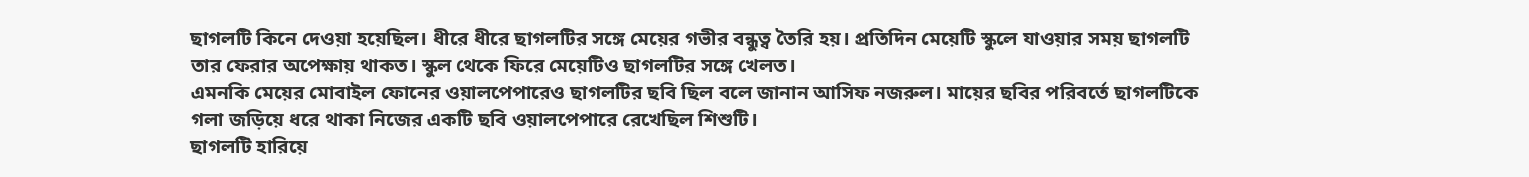ছাগলটি কিনে দেওয়া হয়েছিল। ধীরে ধীরে ছাগলটির সঙ্গে মেয়ের গভীর বন্ধুত্ব তৈরি হয়। প্রতিদিন মেয়েটি স্কুলে যাওয়ার সময় ছাগলটি তার ফেরার অপেক্ষায় থাকত। স্কুল থেকে ফিরে মেয়েটিও ছাগলটির সঙ্গে খেলত।
এমনকি মেয়ের মোবাইল ফোনের ওয়ালপেপারেও ছাগলটির ছবি ছিল বলে জানান আসিফ নজরুল। মায়ের ছবির পরিবর্তে ছাগলটিকে গলা জড়িয়ে ধরে থাকা নিজের একটি ছবি ওয়ালপেপারে রেখেছিল শিশুটি।
ছাগলটি হারিয়ে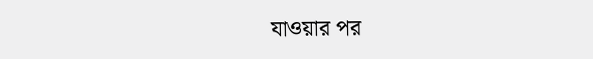যাওয়ার পর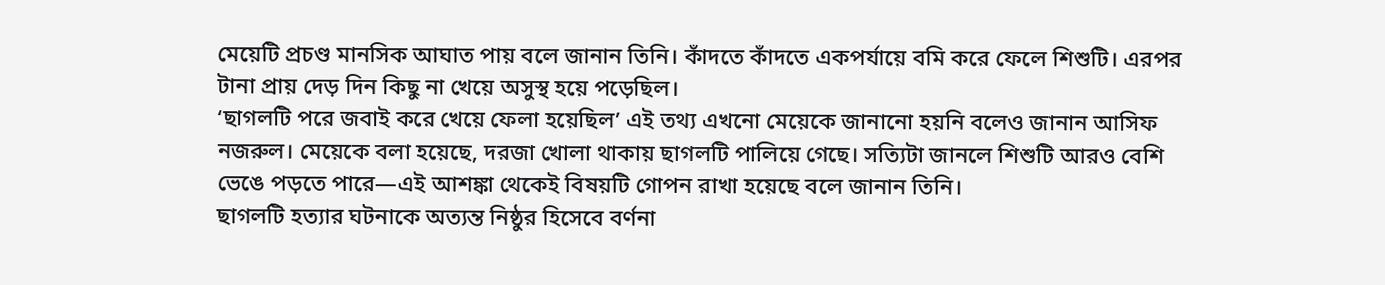মেয়েটি প্রচণ্ড মানসিক আঘাত পায় বলে জানান তিনি। কাঁদতে কাঁদতে একপর্যায়ে বমি করে ফেলে শিশুটি। এরপর টানা প্রায় দেড় দিন কিছু না খেয়ে অসুস্থ হয়ে পড়েছিল।
‘ছাগলটি পরে জবাই করে খেয়ে ফেলা হয়েছিল’ এই তথ্য এখনো মেয়েকে জানানো হয়নি বলেও জানান আসিফ নজরুল। মেয়েকে বলা হয়েছে, দরজা খোলা থাকায় ছাগলটি পালিয়ে গেছে। সত্যিটা জানলে শিশুটি আরও বেশি ভেঙে পড়তে পারে—এই আশঙ্কা থেকেই বিষয়টি গোপন রাখা হয়েছে বলে জানান তিনি।
ছাগলটি হত্যার ঘটনাকে অত্যন্ত নিষ্ঠুর হিসেবে বর্ণনা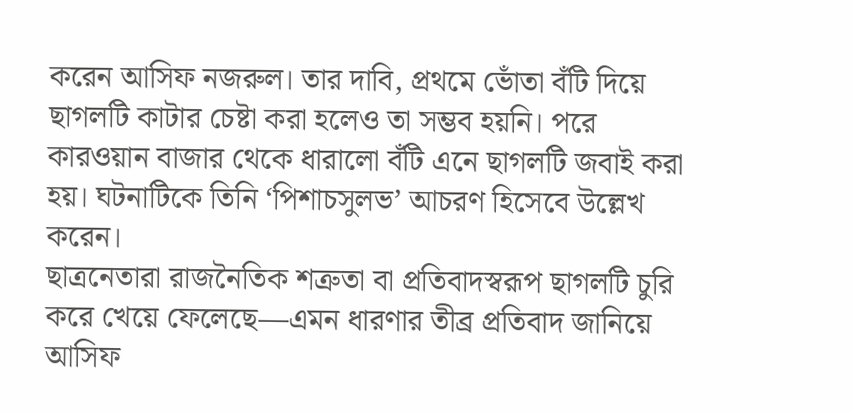করেন আসিফ নজরুল। তার দাবি, প্রথমে ভোঁতা বঁটি দিয়ে ছাগলটি কাটার চেষ্টা করা হলেও তা সম্ভব হয়নি। পরে কারওয়ান বাজার থেকে ধারালো বঁটি এনে ছাগলটি জবাই করা হয়। ঘটনাটিকে তিনি ‘পিশাচসুলভ’ আচরণ হিসেবে উল্লেখ করেন।
ছাত্রনেতারা রাজনৈতিক শত্রুতা বা প্রতিবাদস্বরূপ ছাগলটি চুরি করে খেয়ে ফেলেছে—এমন ধারণার তীব্র প্রতিবাদ জানিয়ে আসিফ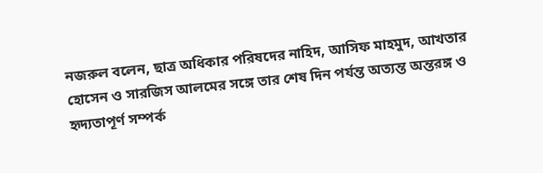নজরুল বলেন, ছাত্র অধিকার পরিষদের নাহিদ, আসিফ মাহমুদ, আখতার হোসেন ও সারজিস আলমের সঙ্গে তার শেষ দিন পর্যন্ত অত্যন্ত অন্তরঙ্গ ও হৃদ্যতাপূর্ণ সম্পর্ক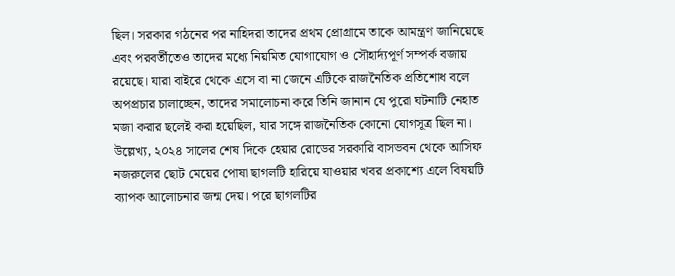ছিল। সরকার গঠনের পর নাহিদরা তাদের প্রথম প্রোগ্রামে তাকে আমন্ত্রণ জানিয়েছে এবং পরবর্তীতেও তাদের মধ্যে নিয়মিত যোগাযোগ ও সৌহার্দ্যপূর্ণ সম্পর্ক বজায় রয়েছে। যারা বাইরে থেকে এসে বা না জেনে এটিকে রাজনৈতিক প্রতিশোধ বলে অপপ্রচার চালাচ্ছেন, তাদের সমালোচনা করে তিনি জানান যে পুরো ঘটনাটি নেহাত মজা করার ছলেই করা হয়েছিল, যার সঙ্গে রাজনৈতিক কোনো যোগসূত্র ছিল না।
উল্লেখ্য, ২০২৪ সালের শেষ দিকে হেয়ার রোডের সরকারি বাসভবন থেকে আসিফ নজরুলের ছোট মেয়ের পোষা ছাগলটি হারিয়ে যাওয়ার খবর প্রকাশ্যে এলে বিষয়টি ব্যাপক আলোচনার জন্ম দেয়। পরে ছাগলটির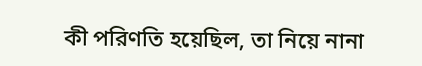কী পরিণতি হয়েছিল, তা নিয়ে নানা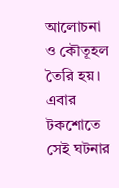আলোচনা ও কৌতূহল তৈরি হয়। এবার টকশোতে সেই ঘটনার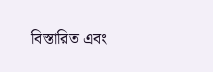বিস্তারিত এবং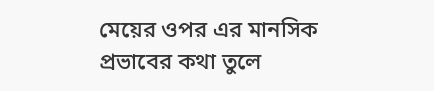মেয়ের ওপর এর মানসিক প্রভাবের কথা তুলে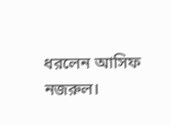ধরলেন আসিফ নজরুল।